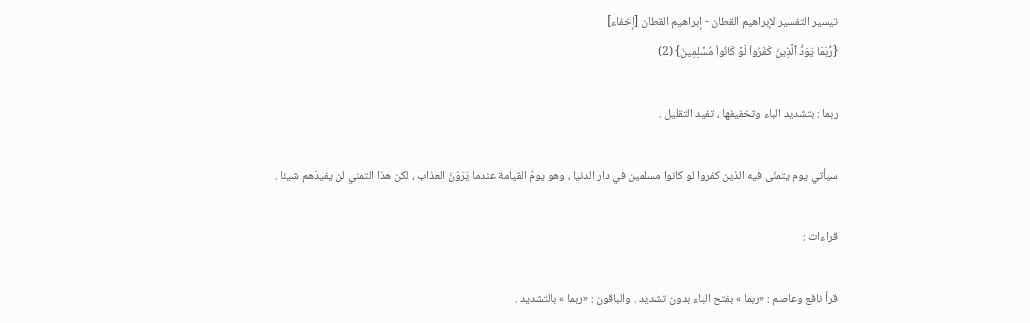تيسير التفسير لإبراهيم القطان - إبراهيم القطان [إخفاء]
{رُّبَمَا يَوَدُّ ٱلَّذِينَ كَفَرُواْ لَوۡ كَانُواْ مُسۡلِمِينَ} (2)

ربما : بتشديد الباء وتخفيفها ، تفيد التقليل .

سيأتي يوم يتمنّى فيه الذين كفروا لو كانوا مسلمين في دار الدنيا ، وهو يومُ القيامة عندما يَرَوْنَ العذاب ، لكن هذا التمني لن يفيدَهم شيئا .

قراءات :

قرأ نافع وعاصم : «ربما » بفتح الباء بدون تشديد . والباقون : «ربما » بالتشديد .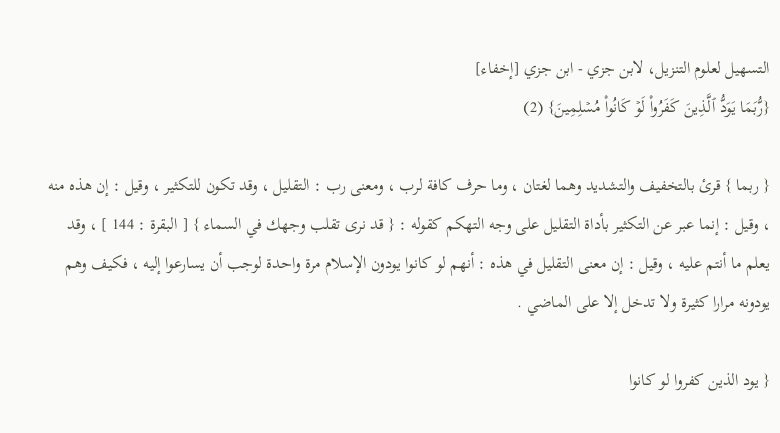التسهيل لعلوم التنزيل، لابن جزي - ابن جزي [إخفاء]
{رُّبَمَا يَوَدُّ ٱلَّذِينَ كَفَرُواْ لَوۡ كَانُواْ مُسۡلِمِينَ} (2)

{ ربما } قرئ بالتخفيف والتشديد وهما لغتان ، وما حرف كافة لرب ، ومعنى رب : التقليل ، وقد تكون للتكثير ، وقيل : إن هذه منه ، وقيل : إنما عبر عن التكثير بأداة التقليل على وجه التهكم كقوله : { قد نرى تقلب وجهك في السماء } [ البقرة : 144 ] ، وقد يعلم ما أنتم عليه ، وقيل : إن معنى التقليل في هذه : أنهم لو كانوا يودون الإسلام مرة واحدة لوجب أن يسارعوا إليه ، فكيف وهم يودونه مرارا كثيرة ولا تدخل إلا على الماضي .

{ يود الذين كفروا لو كانوا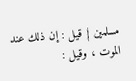مسلمين } قيل : إن ذلك عند الموت ، وقيل :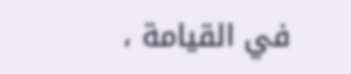في القيامة ،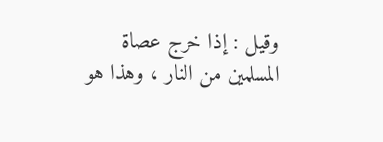وقيل : إذا خرج عصاة المسلمين من النار ، وهذا هو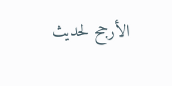الأرجح لحديث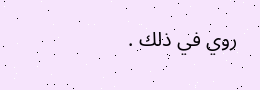روي في ذلك .